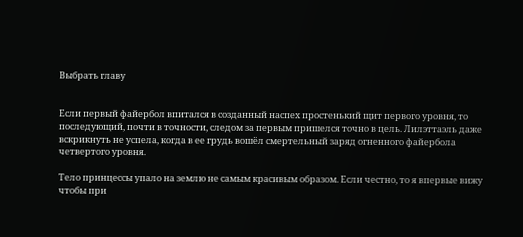Выбрать главу


Если первый файербол впитался в созданный наспех простенький щит первого уровня, то последующий, почти в точности, следом за первым пришелся точно в цель. Лилэттаэль даже вскрикнуть не успела, когда в ее грудь вошёл смертельный заряд огненного файербола четвертого уровня.

Тело принцессы упало на землю не самым красивым образом. Если честно, то я впервые вижу чтобы при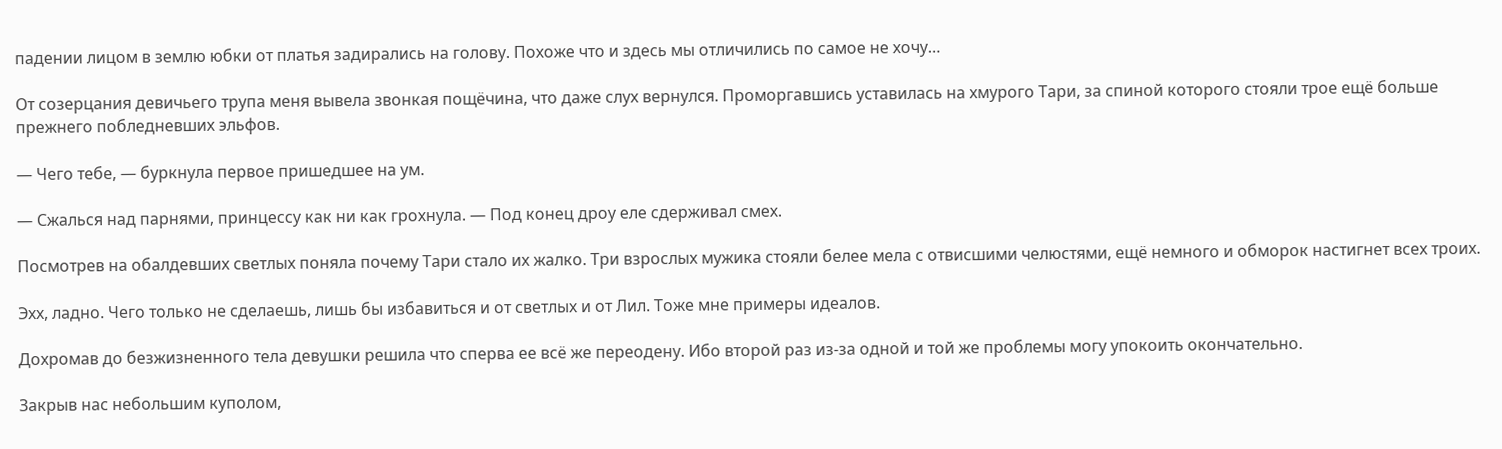падении лицом в землю юбки от платья задирались на голову. Похоже что и здесь мы отличились по самое не хочу…

От созерцания девичьего трупа меня вывела звонкая пощёчина, что даже слух вернулся. Проморгавшись уставилась на хмурого Тари, за спиной которого стояли трое ещё больше прежнего побледневших эльфов.

— Чего тебе, — буркнула первое пришедшее на ум.

— Сжалься над парнями, принцессу как ни как грохнула. — Под конец дроу еле сдерживал смех.

Посмотрев на обалдевших светлых поняла почему Тари стало их жалко. Три взрослых мужика стояли белее мела с отвисшими челюстями, ещё немного и обморок настигнет всех троих.

Эхх, ладно. Чего только не сделаешь, лишь бы избавиться и от светлых и от Лил. Тоже мне примеры идеалов.

Дохромав до безжизненного тела девушки решила что сперва ее всё же переодену. Ибо второй раз из-за одной и той же проблемы могу упокоить окончательно.

Закрыв нас небольшим куполом,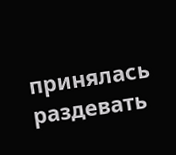принялась раздевать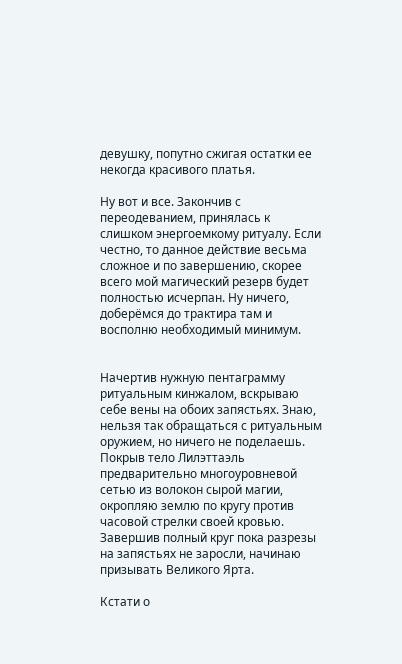девушку, попутно сжигая остатки ее некогда красивого платья.

Ну вот и все. Закончив с переодеванием, принялась к слишком энергоемкому ритуалу. Если честно, то данное действие весьма сложное и по завершению, скорее всего мой магический резерв будет полностью исчерпан. Ну ничего, доберёмся до трактира там и восполню необходимый минимум.


Начертив нужную пентаграмму ритуальным кинжалом, вскрываю себе вены на обоих запястьях. Знаю, нельзя так обращаться с ритуальным оружием, но ничего не поделаешь. Покрыв тело Лилэттаэль предварительно многоуровневой сетью из волокон сырой магии, окропляю землю по кругу против часовой стрелки своей кровью. Завершив полный круг пока разрезы на запястьях не заросли, начинаю призывать Великого Ярта.

Кстати о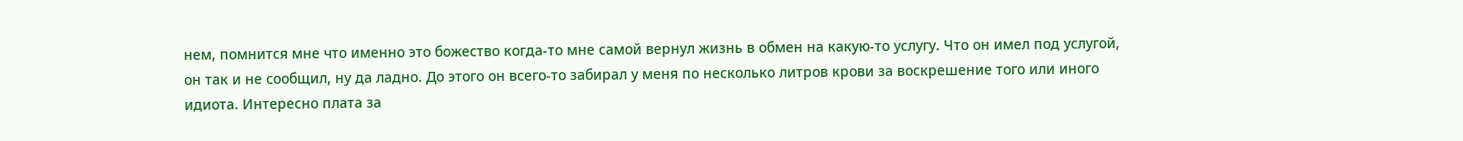нем, помнится мне что именно это божество когда-то мне самой вернул жизнь в обмен на какую-то услугу. Что он имел под услугой, он так и не сообщил, ну да ладно. До этого он всего-то забирал у меня по несколько литров крови за воскрешение того или иного идиота. Интересно плата за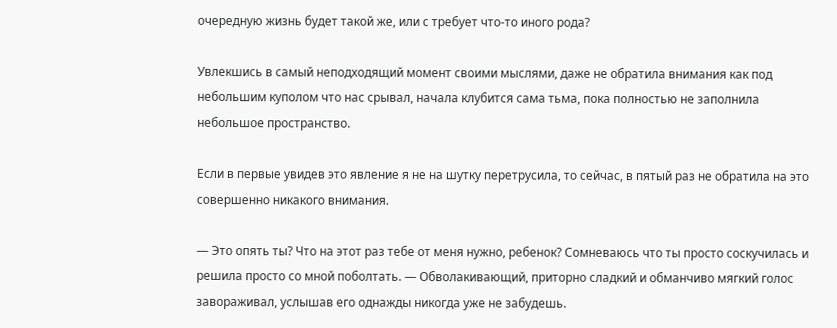очередную жизнь будет такой же, или с требует что-то иного рода?

Увлекшись в самый неподходящий момент своими мыслями, даже не обратила внимания как под небольшим куполом что нас срывал, начала клубится сама тьма, пока полностью не заполнила небольшое пространство.

Если в первые увидев это явление я не на шутку перетрусила, то сейчас, в пятый раз не обратила на это совершенно никакого внимания.

— Это опять ты? Что на этот раз тебе от меня нужно, ребенок? Сомневаюсь что ты просто соскучилась и решила просто со мной поболтать. — Обволакивающий, приторно сладкий и обманчиво мягкий голос завораживал, услышав его однажды никогда уже не забудешь.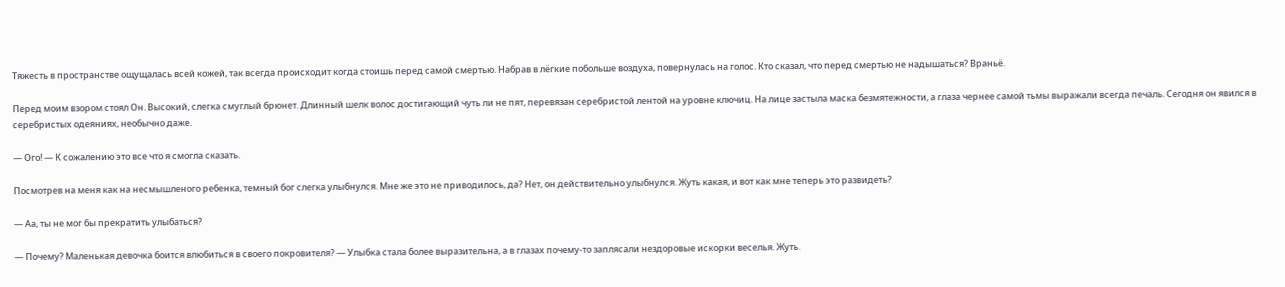Тяжесть в пространстве ощущалась всей кожей, так всегда происходит когда стоишь перед самой смертью. Набрав в лёгкие побольше воздуха, повернулась на голос. Кто сказал, что перед смертью не надышаться? Враньё.

Перед моим взором стоял Он. Высокий, слегка смуглый брюнет. Длинный шелк волос достигающий чуть ли не пят, перевязан серебристой лентой на уровне ключиц. На лице застыла маска безмятежности, а глаза чернее самой тьмы выражали всегда печаль. Сегодня он явился в серебристых одеяниях, необычно даже.

— Ого! — К сожалению это все что я смогла сказать.

Посмотрев на меня как на несмышленого ребенка, темный бог слегка улыбнулся. Мне же это не приводилось, да? Нет, он действительно улыбнулся. Жуть какая, и вот как мне теперь это развидеть?

— Аа, ты не мог бы прекратить улыбаться?

— Почему? Маленькая девочка боится влюбиться в своего покровителя? — Улыбка стала более выразительна, а в глазах почему-то заплясали нездоровые искорки веселья. Жуть.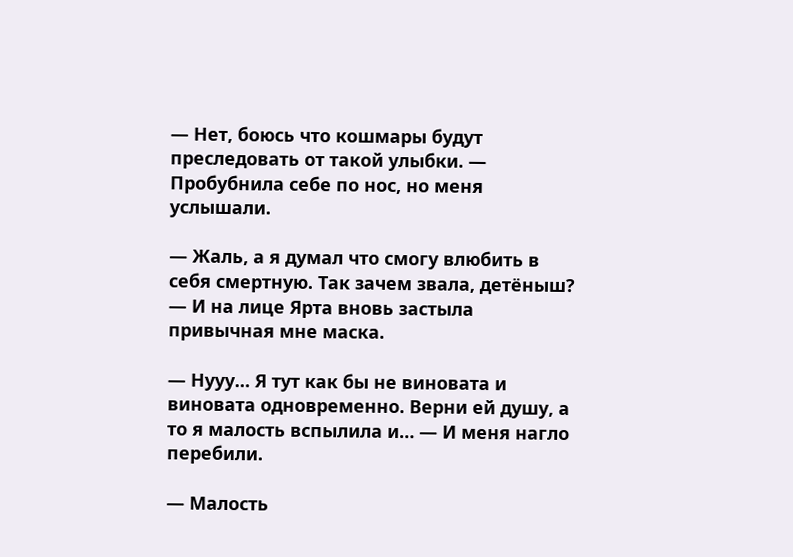— Нет, боюсь что кошмары будут преследовать от такой улыбки. — Пробубнила себе по нос, но меня услышали.

— Жаль, а я думал что смогу влюбить в себя смертную. Так зачем звала, детёныш? — И на лице Ярта вновь застыла привычная мне маска.

— Нууу… Я тут как бы не виновата и виновата одновременно. Верни ей душу, а то я малость вспылила и… — И меня нагло перебили.

— Малость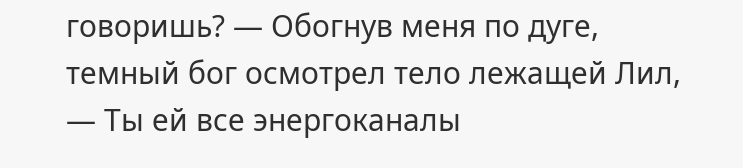говоришь? — Обогнув меня по дуге, темный бог осмотрел тело лежащей Лил, — Ты ей все энергоканалы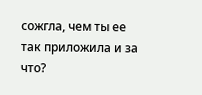сожгла, чем ты ее так приложила и за что?